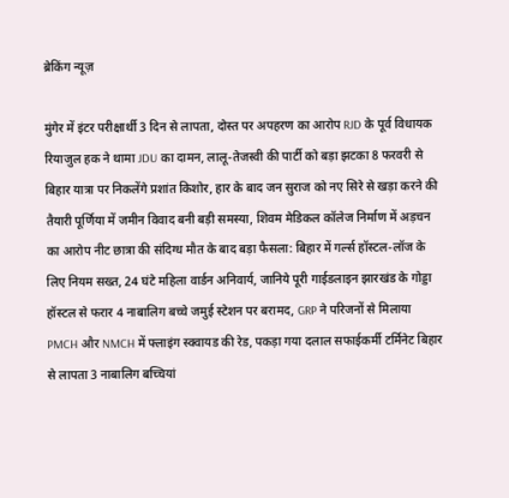ब्रेकिंग न्यूज़

मुंगेर में इंटर परीक्षार्थी 3 दिन से लापता, दोस्त पर अपहरण का आरोप RJD के पूर्व विधायक रियाजुल हक ने थामा JDU का दामन, लालू-तेजस्वी की पार्टी को बड़ा झटका 8 फरवरी से बिहार यात्रा पर निकलेंगे प्रशांत किशोर, हार के बाद जन सुराज को नए सिरे से खड़ा करने की तैयारी पूर्णिया में जमीन विवाद बनी बड़ी समस्या, शिवम मेडिकल कॉलेज निर्माण में अड़चन का आरोप नीट छात्रा की संदिग्ध मौत के बाद बड़ा फैसला: बिहार में गर्ल्स हॉस्टल-लॉज के लिए नियम सख्त, 24 घंटे महिला वार्डन अनिवार्य, जानिये पूरी गाईडलाइन झारखंड के गोड्डा हॉस्टल से फरार 4 नाबालिग बच्चे जमुई स्टेशन पर बरामद, GRP ने परिजनों से मिलाया PMCH और NMCH में फ्लाइंग स्क्वायड की रेड, पकड़ा गया दलाल सफाईकर्मी टर्मिनेट बिहार से लापता 3 नाबालिग बच्चियां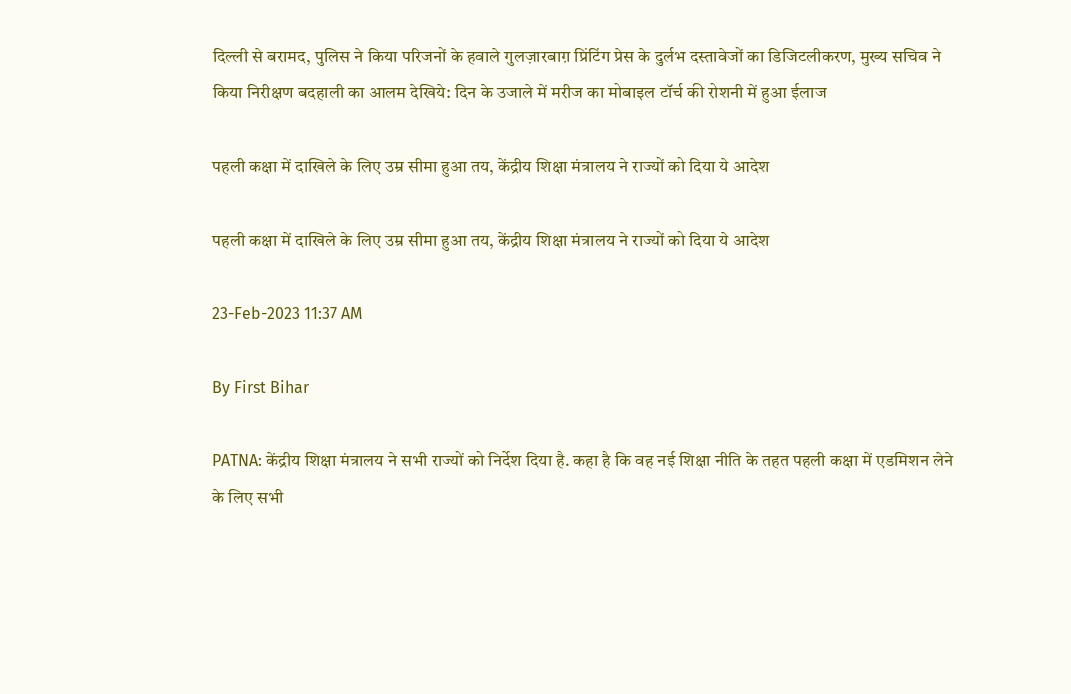दिल्ली से बरामद, पुलिस ने किया परिजनों के हवाले गुलज़ारबाग़ प्रिंटिंग प्रेस के दुर्लभ दस्तावेजों का डिजिटलीकरण, मुख्य सचिव ने किया निरीक्षण बदहाली का आलम देखिये: दिन के उजाले में मरीज का मोबाइल टॉर्च की रोशनी में हुआ ईलाज

पहली कक्षा में दाखिले के लिए उम्र सीमा हुआ तय, केंद्रीय शिक्षा मंत्रालय ने राज्यों को दिया ये आदेश

पहली कक्षा में दाखिले के लिए उम्र सीमा हुआ तय, केंद्रीय शिक्षा मंत्रालय ने राज्यों को दिया ये आदेश

23-Feb-2023 11:37 AM

By First Bihar

PATNA: केंद्रीय शिक्षा मंत्रालय ने सभी राज्यों को निर्देश दिया है. कहा है कि वह नई शिक्षा नीति के तहत पहली कक्षा में एडमिशन लेने के लिए सभी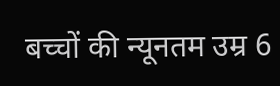बच्चों की न्यूनतम उम्र 6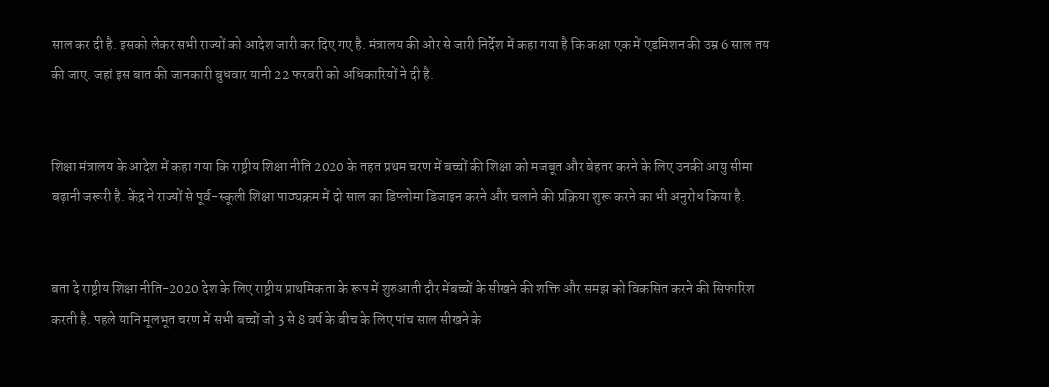साल कर दी है. इसको लेकर सभी राज्यों को आदेश जारी कर दिए गए है. मंत्रालय की ओर से जारी निर्देश में कहा गया है कि कक्षा एक में एडमिशन की उम्र 6 साल तय की जाए. जहां इस बात की जानकारी बुधवार यानी 22 फरवरी को अधिकारियों ने दी है.


शिक्षा मंत्रालय के आदेश में कहा गया कि राष्ट्रीय शिक्षा नीति 2020 के तहत प्रथम चरण में बच्चों की शिक्षा को मजबूत और बेहतर करने के लिए उनकी आयु सीमा बढ़ानी जरूरी है. केंद्र ने राज्यों से पूर्व-स्कूली शिक्षा पाठ्यक्रम में दो साल का डिप्लोमा डिजाइन करने और चलाने की प्रक्रिया शुरू करने का भी अनुरोध किया है.


बता दे राष्ट्रीय शिक्षा नीति-2020 देश के लिए राष्ट्रीय प्राथमिकता के रूप में शुरुआती दौर मेंबच्चों के सीखने की शक्ति और समझ को विकसित करने की सिफारिश करती है. पहले यानि मूलभूत चरण में सभी बच्चों जो 3 से 8 वर्ष के बीच के लिए पांच साल सीखने के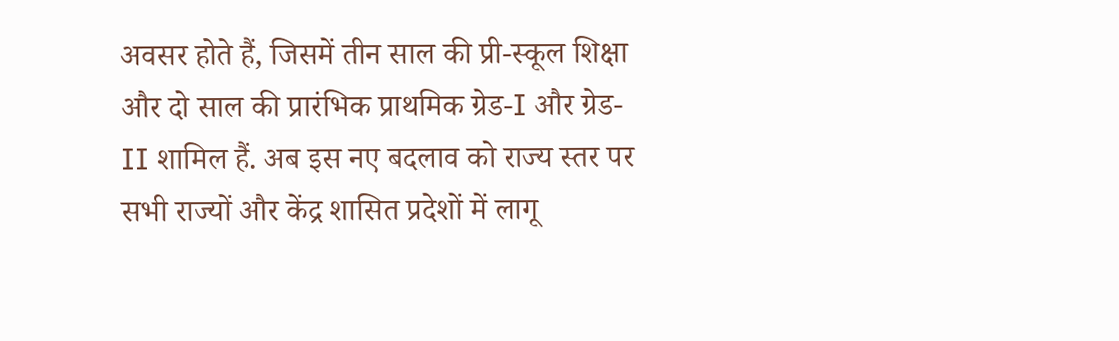अवसर होते हैं, जिसमें तीन साल की प्री-स्कूल शिक्षा और दो साल की प्रारंभिक प्राथमिक ग्रेड-I और ग्रेड- II शामिल हैं. अब इस नए बदलाव को राज्य स्तर पर सभी राज्यों और केंद्र शासित प्रदेशों में लागू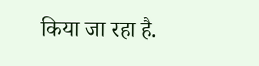किया जा रहा है.